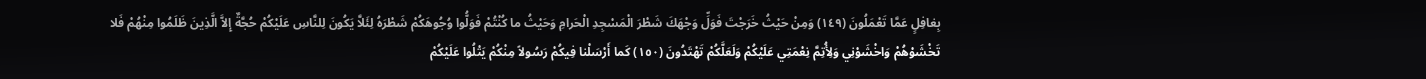بِغافِلٍ عَمَّا تَعْمَلُونَ (١٤٩) وَمِنْ حَيْثُ خَرَجْتَ فَوَلِّ وَجْهَكَ شَطْرَ الْمَسْجِدِ الْحَرامِ وَحَيْثُ ما كُنْتُمْ فَوَلُّوا وُجُوهَكُمْ شَطْرَهُ لِئَلاَّ يَكُونَ لِلنَّاسِ عَلَيْكُمْ حُجَّةٌ إِلاَّ الَّذِينَ ظَلَمُوا مِنْهُمْ فَلا تَخْشَوْهُمْ وَاخْشَوْنِي وَلِأُتِمَّ نِعْمَتِي عَلَيْكُمْ وَلَعَلَّكُمْ تَهْتَدُونَ (١٥٠) كَما أَرْسَلْنا فِيكُمْ رَسُولاً مِنْكُمْ يَتْلُوا عَلَيْكُمْ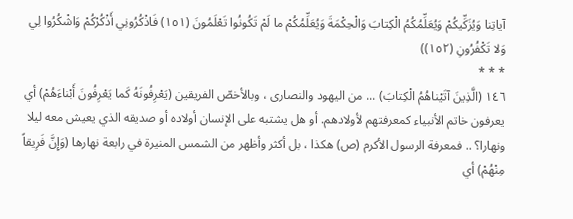آياتِنا وَيُزَكِّيكُمْ وَيُعَلِّمُكُمُ الْكِتابَ وَالْحِكْمَةَ وَيُعَلِّمُكُمْ ما لَمْ تَكُونُوا تَعْلَمُونَ (١٥١) فَاذْكُرُونِي أَذْكُرْكُمْ وَاشْكُرُوا لِي وَلا تَكْفُرُونِ (١٥٢))
* * *
١٤٦ (الَّذِينَ آتَيْناهُمُ الْكِتابَ) ... من اليهود والنصارى ، وبالأخصّ الفريقين (يَعْرِفُونَهُ كَما يَعْرِفُونَ أَبْناءَهُمْ) أي يعرفون خاتم الأنبياء كمعرفتهم لأولادهم. أو هل يشتبه على الإنسان أولاده أو صديقه الذي يعيش معه ليلا ونهارا؟ .. فمعرفة الرسول الأكرم (ص) هكذا ، بل أكثر وأظهر من الشمس المنيرة في رابعة نهارها (وَإِنَّ فَرِيقاً مِنْهُمْ) أي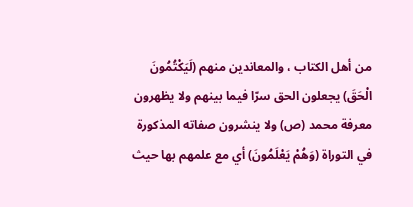من أهل الكتاب ، والمعاندين منهم (لَيَكْتُمُونَ الْحَقَ) يجعلون الحق سرّا فيما بينهم ولا يظهرون معرفة محمد (ص) ولا ينشرون صفاته المذكورة في التوراة (وَهُمْ يَعْلَمُونَ) أي مع علمهم بها حيث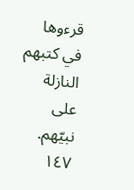قرءوها في كتبهم النازلة على نبيّهم.
١٤٧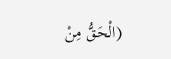(الْحَقُّ مِنْ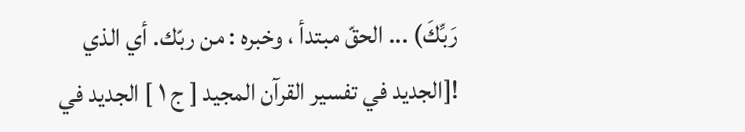رَبِّكَ) ... الحقّ مبتدأ ، وخبره : من ربّك. أي الذي
![الجديد في تفسير القرآن المجيد [ ج ١ ] الجديد في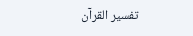تفسير القرآن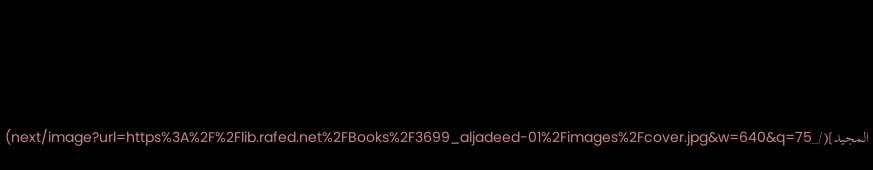المجيد](/_next/image?url=https%3A%2F%2Flib.rafed.net%2FBooks%2F3699_aljadeed-01%2Fimages%2Fcover.jpg&w=640&q=75)